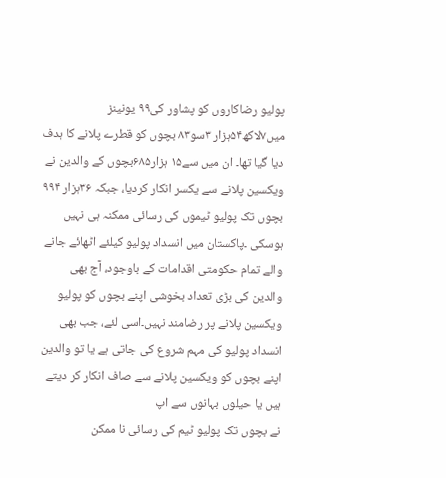پولیو رضاکاروں کو پشاور کی۹۹ یونینز میں۷لاکھ۵۴ہزار ۳سو۸۳ بچوں کو قطرے پلانے کا ہدف دیا گیا تھا۔ ان میں سے۱۵ ہزار۶۸۵بچوں کے والدین نے ویکسین پلانے سے یکسر انکار کردیا، جبکہ ۳۶ہزار ۹۹۴ بچوں تک پولیو ٹیموں کی رسائی ممکنہ ہی نہیں ہوسکی ۔پاکستان میں انسداد پولیو کیلئے اٹھائے جانے والے تمام حکومتی اقدامات کے باوجود، آج بھی والدین کی بڑی تعداد بخوشی اپنے بچوں کو پولیو ویکسین پلانے پر رضامند نہیں۔اسی لئے، جب بھی انسداد پولیو کی مہم شروع کی جاتی ہے یا تو والدین اپنے بچوں کو ویکسین پلانے سے صاف انکار کر دیتے ہیں یا حیلوں بہانوں سے اپ
نے بچوں تک پولیو ٹیم کی رسائی نا ممکن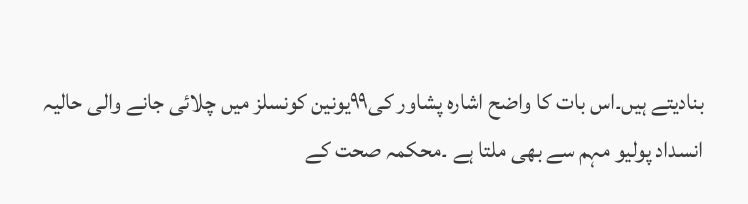بنادیتے ہیں۔اس بات کا واضح اشارہ پشاور کی۹۹یونین کونسلز میں چلائی جانے والی حالیہ انسداد پولیو مہم سے بھی ملتا ہے ۔محکمہ صحت کے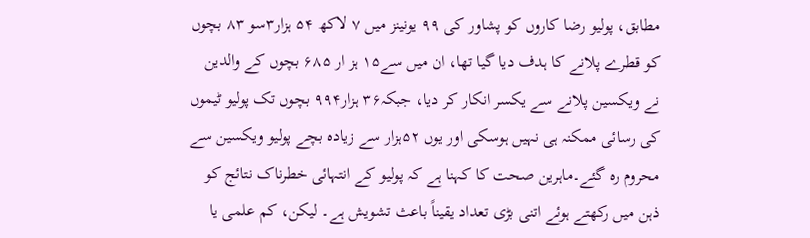مطابق، پولیو رضا کاروں کو پشاور کی ۹۹ یونینز میں ۷ لاکھ ۵۴ ہزار۳سو ۸۳ بچوں کو قطرے پلانے کا ہدف دیا گیا تھا، ان میں سے۱۵ ہز ار ۶۸۵ بچوں کے والدین نے ویکسین پلانے سے یکسر انکار کر دیا، جبکہ۳۶ ہزار۹۹۴ بچوں تک پولیو ٹیموں کی رسائی ممکنہ ہی نہیں ہوسکی اور یوں ۵۲ہزار سے زیادہ بچے پولیو ویکسین سے محروم رہ گئے۔ماہرین صحت کا کہنا ہے کہ پولیو کے انتہائی خطرناک نتائج کو ذہن میں رکھتے ہوئے اتنی بڑی تعداد یقیناً باعث تشویش ہے۔ لیکن، کم علمی یا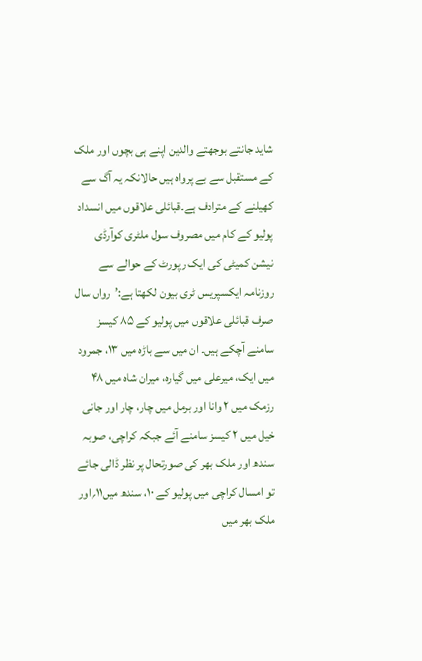شاید جانتے بوجھتے والدین اپنے ہی بچوں اور ملک کے مستقبل سے بے پرواہ ہیں حالانکہ یہ آگ سے کھیلنے کے مترادف ہے۔قبائلی علاقوں میں انسداد پولیو کے کام میں مصروف سول ملٹری کوآرڈی نیشن کمیٹی کی ایک رپورٹ کے حوالے سے روزنامہ ایکسپریس ٹری بیون لکھتا ہے:’رواں سال صرف قبائلی علاقوں میں پولیو کے ۸۵ کیسز سامنے آچکے ہیں۔ ان میں سے باڑہ میں ۱۳، جمرود میں ایک، میرعلی میں گیارہ، میران شاہ میں ۴۸ رزمک میں ۲ وانا اور برمل میں چار، چار اور جانی خیل میں ۲ کیسز سامنے آئے جبکہ کراچی، صوبہ سندھ اور ملک بھر کی صورتحال پر نظر ڈالی جائے تو امسال کراچی میں پولیو کے ۱۰، سندھ میں۱۱؍اور ملک بھر میں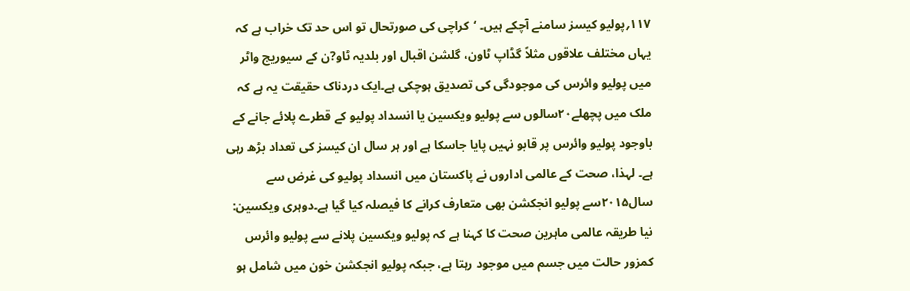۱۱۷؍پولیو کیسز سامنے آچکے ہیں۔ ‘کراچی کی صورتحال تو اس حد تک خراب ہے کہ یہاں مختلف علاقوں مثلاً گڈاپ ٹاون، گلشن اقبال اور بلدیہ ٹاو?ن کے سیوریج واٹر میں پولیو وائرس کی موجودگی کی تصدیق ہوچکی ہے۔ایک دردناک حقیقت یہ ہے کہ ملک میں پچھلے۲۰سالوں سے پولیو ویکسین یا انسداد پولیو کے قطرے پلائے جانے کے باوجود پولیو وائرس پر قابو نہیں پایا جاسکا ہے اور ہر سال ان کیسز کی تعداد بڑھ رہی ہے۔ لہذا، صحت کے عالمی اداروں نے پاکستان میں انسداد پولیو کی غرض سے سال۲۰۱۵سے پولیو انجکشن بھی متعارف کرانے کا فیصلہ کیا گیا ہے۔دوہری ویکسین: نیا طریقہ عالمی ماہرین صحت کا کہنا ہے کہ پولیو ویکسین پلانے سے پولیو وائرس کمزور حالت میں جسم میں موجود رہتا ہے، جبکہ پولیو انجکشن خون میں شامل ہو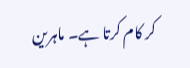کر کام کرتا ہے۔ ماہرین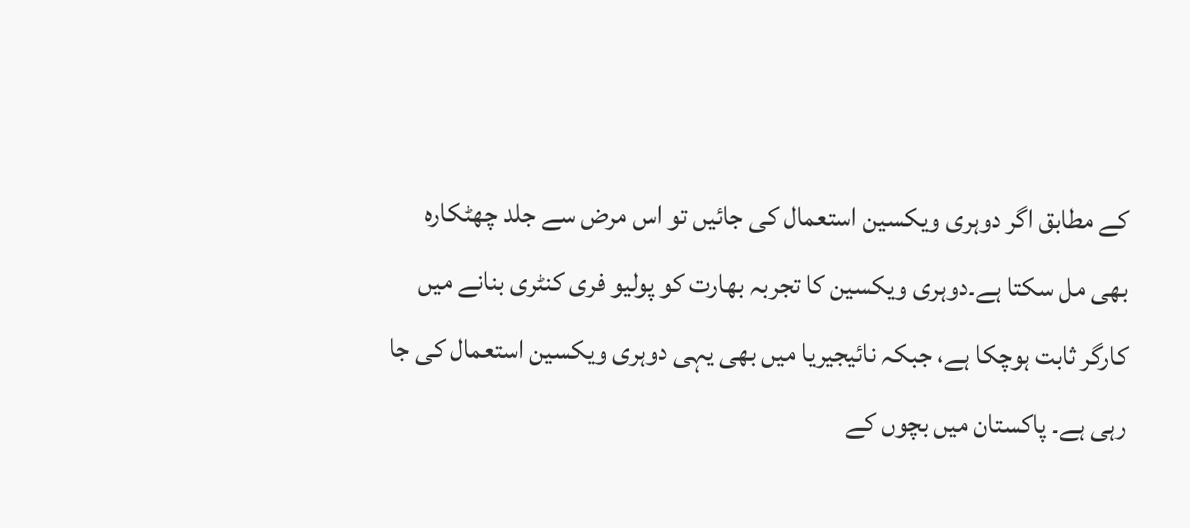کے مطابق اگر دوہری ویکسین استعمال کی جائیں تو اس مرض سے جلد چھٹکارہ بھی مل سکتا ہے۔دوہری ویکسین کا تجربہ بھارت کو پولیو فری کنٹری بنانے میں کارگر ثابت ہوچکا ہے، جبکہ نائیجیریا میں بھی یہی دوہری ویکسین استعمال کی جا رہی ہے۔ پاکستان میں بچوں کے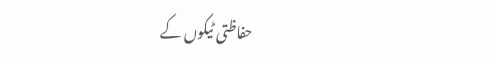حفاظتی ٹیکوں کے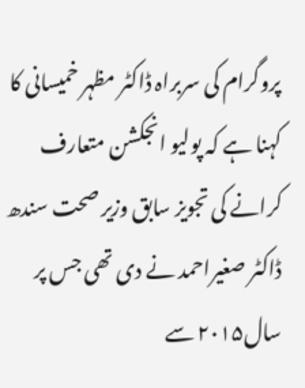پروگرام کی سربراہ ڈاکٹر مظہر خمیسانی کا کہنا ہے کہ پولیو انجکشن متعارف کرانے کی تجویز سابق وزیر صحت سندھ ڈاکٹر صغیراحمد نے دی تھی جس پر سال۲۰۱۵ سے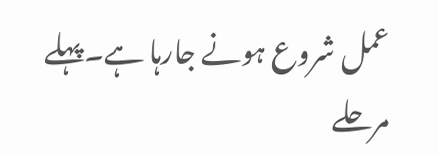عمل شروع ہونے جارہا ہے۔پہلے مرحلے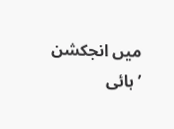میں انجکشن ’ہائی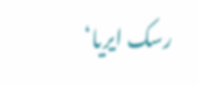رسک ایریا‘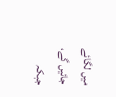میں لگائے جائیں گے، جبکہ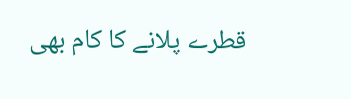قطرے پلانے کا کام بھی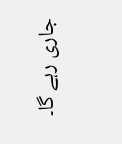جاری رہے گا۔